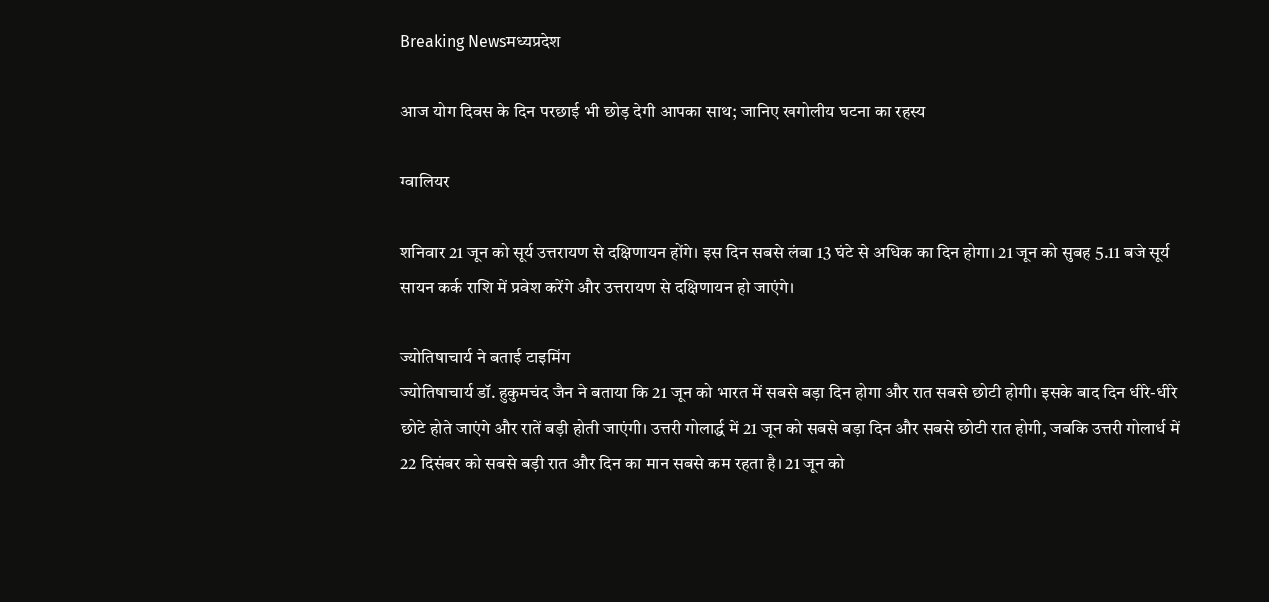Breaking Newsमध्यप्रदेश

आज योग दिवस के दिन परछाई भी छोड़ देगी आपका साथ; जानिए खगोलीय घटना का रहस्य

ग्वालियर

शनिवार 21 जून को सूर्य उत्तरायण से दक्षिणायन होंगे। इस दिन सबसे लंबा 13 घंटे से अधिक का दिन होगा। 21 जून को सुबह 5.11 बजे सूर्य सायन कर्क राशि में प्रवेश करेंगे और उत्तरायण से दक्षिणायन हो जाएंगे।

ज्योतिषाचार्य ने बताई टाइमिंग
ज्योतिषाचार्य डॉ. हुकुमचंद जैन ने बताया कि 21 जून को भारत में सबसे बड़ा दिन होगा और रात सबसे छोटी होगी। इसके बाद दिन धीरे-धीरे छोटे होते जाएंगे और रातें बड़ी होती जाएंगी। उत्तरी गोलार्द्ध में 21 जून को सबसे बड़ा दिन और सबसे छोटी रात होगी, जबकि उत्तरी गोलार्ध में 22 दिसंबर को सबसे बड़ी रात और दिन का मान सबसे कम रहता है। 21 जून को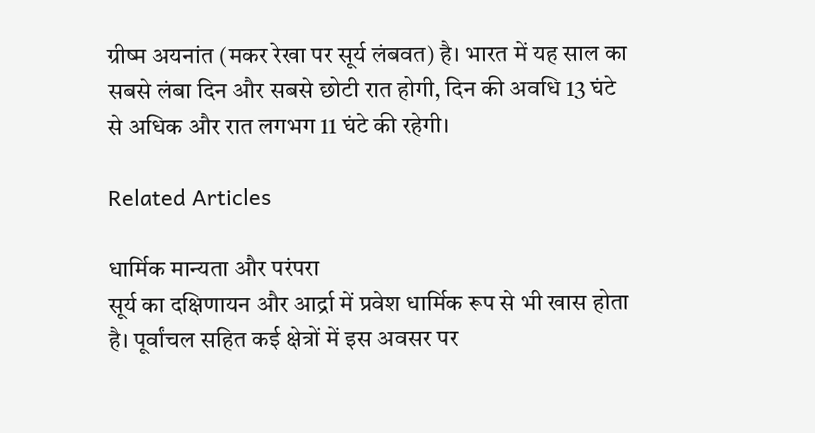ग्रीष्म अयनांत (मकर रेखा पर सूर्य लंबवत) है। भारत में यह साल का सबसे लंबा दिन और सबसे छोटी रात होगी, दिन की अवधि 13 घंटे से अधिक और रात लगभग 11 घंटे की रहेगी।

Related Articles

धार्मिक मान्यता और परंपरा
सूर्य का दक्षिणायन और आर्द्रा में प्रवेश धार्मिक रूप से भी खास होता है। पूर्वांचल सहित कई क्षेत्रों में इस अवसर पर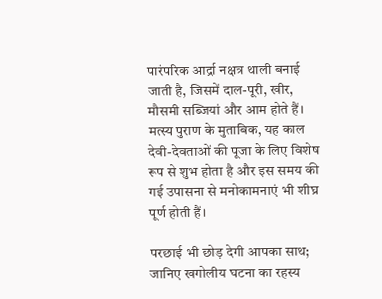पारंपरिक आर्द्रा नक्षत्र थाली बनाई जाती है, जिसमें दाल-पूरी, खीर, मौसमी सब्जियां और आम होते हैं। मत्स्य पुराण के मुताबिक, यह काल देवी-देवताओं की पूजा के लिए विशेष रूप से शुभ होता है और इस समय की गई उपासना से मनोकामनाएं भी शीघ्र पूर्ण होती हैं।

परछाई भी छोड़ देगी आपका साथ; जानिए खगोलीय घटना का रहस्य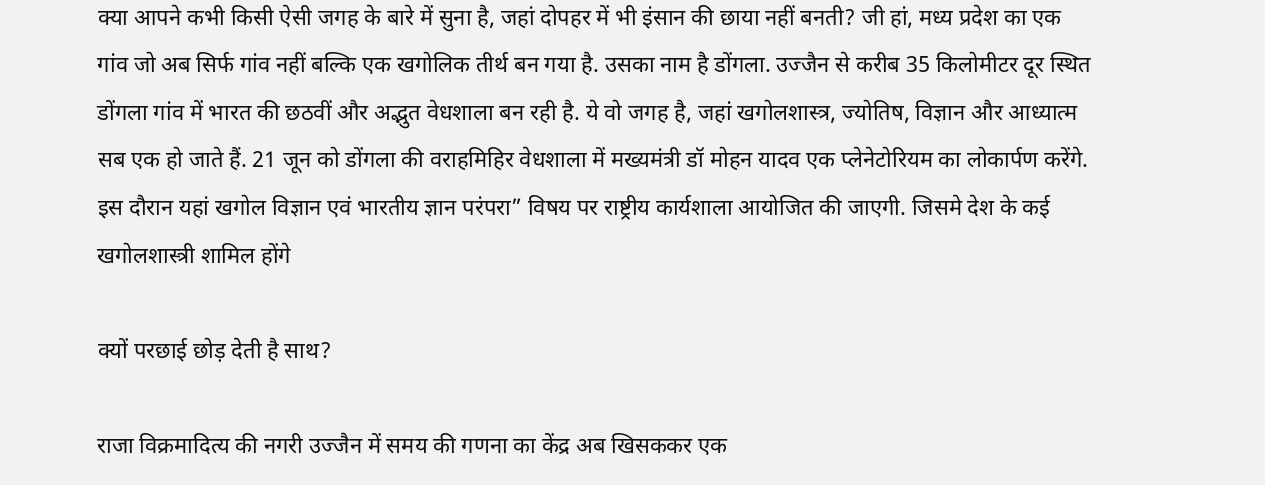क्या आपने कभी किसी ऐसी जगह के बारे में सुना है, जहां दोपहर में भी इंसान की छाया नहीं बनती? जी हां, मध्य प्रदेश का एक गांव जो अब सिर्फ गांव नहीं बल्कि एक खगोलिक तीर्थ बन गया है. उसका नाम है डोंगला. उज्जैन से करीब 35 किलोमीटर दूर स्थित डोंगला गांव में भारत की छठवीं और अद्भुत वेधशाला बन रही है. ये वो जगह है, जहां खगोलशास्त्र, ज्योतिष, विज्ञान और आध्यात्म सब एक हो जाते हैं. 21 जून को डोंगला की वराहमिहिर वेधशाला में मख्यमंत्री डॉ मोहन यादव एक प्लेनेटोरियम का लोकार्पण करेंगे. इस दौरान यहां खगोल विज्ञान एवं भारतीय ज्ञान परंपरा” विषय पर राष्ट्रीय कार्यशाला आयोजित की जाएगी. जिसमे देश के कई खगोलशास्त्री शामिल होंगे

क्यों परछाई छोड़ देती है साथ?

राजा विक्रमादित्य की नगरी उज्जैन में समय की गणना का केंद्र अब खिसककर एक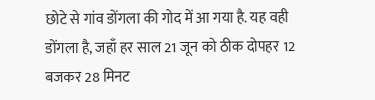छोटे से गांव डोंगला की गोद में आ गया है. यह वही डोंगला है, जहाँ हर साल 21 जून को ठीक दोपहर 12 बजकर 28 मिनट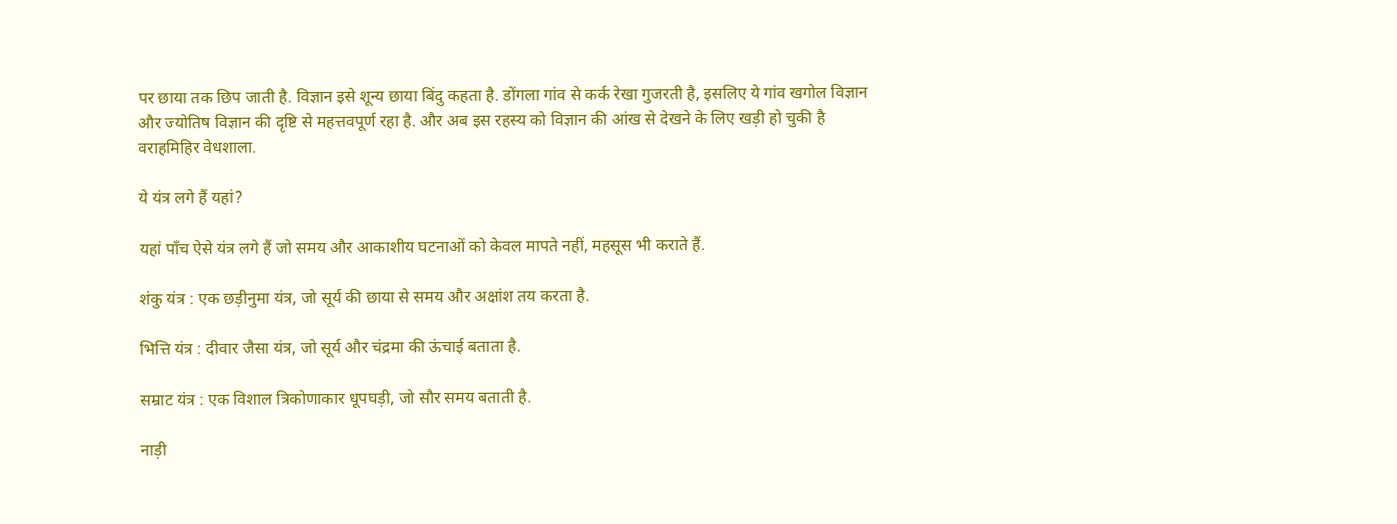पर छाया तक छिप जाती है. विज्ञान इसे शून्य छाया बिंदु कहता है. डोंगला गांव से कर्क रेखा गुजरती है, इसलिए ये गांव खगोल विज्ञान और ज्योतिष विज्ञान की दृष्टि से महत्तवपूर्ण रहा है. और अब इस रहस्य को विज्ञान की आंख से देखने के लिए खड़ी हो चुकी है वराहमिहिर वेधशाला.

ये यंत्र लगे हैं यहां?

यहां पाँच ऐसे यंत्र लगे हैं जो समय और आकाशीय घटनाओं को केवल मापते नहीं, महसूस भी कराते हैं.

शंकु यंत्र : एक छड़ीनुमा यंत्र, जो सूर्य की छाया से समय और अक्षांश तय करता है.

भित्ति यंत्र : दीवार जैसा यंत्र, जो सूर्य और चंद्रमा की ऊंचाई बताता है.

सम्राट यंत्र : एक विशाल त्रिकोणाकार धूपघड़ी, जो सौर समय बताती है.

नाड़ी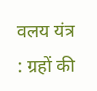वलय यंत्र : ग्रहों की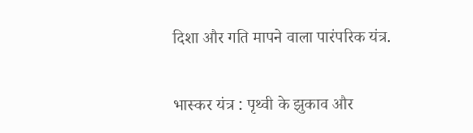दिशा और गति मापने वाला पारंपरिक यंत्र.

भास्कर यंत्र : पृथ्वी के झुकाव और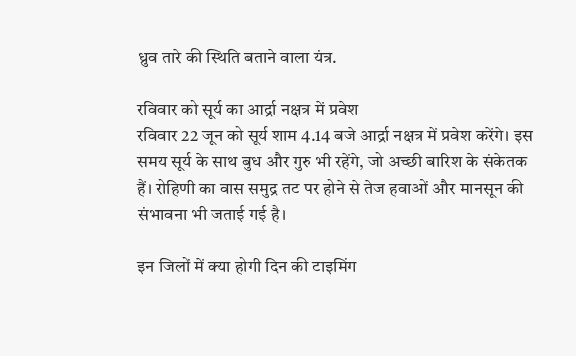ध्रुव तारे की स्थिति बताने वाला यंत्र.

रविवार को सूर्य का आर्द्रा नक्षत्र में प्रवेश
रविवार 22 जून को सूर्य शाम 4.14 बजे आर्द्रा नक्षत्र में प्रवेश करेंगे। इस समय सूर्य के साथ बुध और गुरु भी रहेंगे, जो अच्छी बारिश के संकेतक हैं। रोहिणी का वास समुद्र तट पर होने से तेज हवाओं और मानसून की संभावना भी जताई गई है।

इन जिलों में क्या होगी दिन की टाइमिंग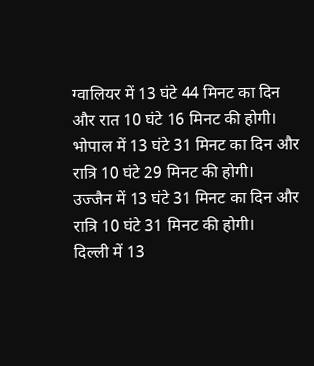ग्वालियर में 13 घंटे 44 मिनट का दिन और रात 10 घंटे 16 मिनट की होगी।
भोपाल में 13 घंटे 31 मिनट का दिन और रात्रि 10 घंटे 29 मिनट की होगी।
उज्जैन में 13 घंटे 31 मिनट का दिन और रात्रि 10 घंटे 31 मिनट की होगी।
दिल्ली में 13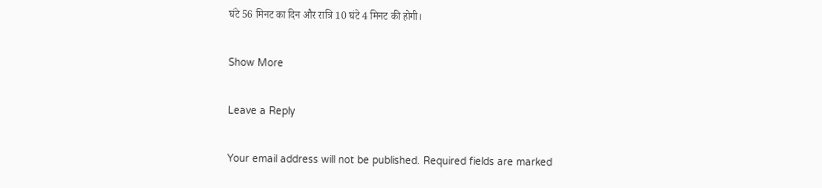घंटे 56 मिनट का दिन और रात्रि 10 घंटे 4 मिनट की होगी।

Show More

Leave a Reply

Your email address will not be published. Required fields are marked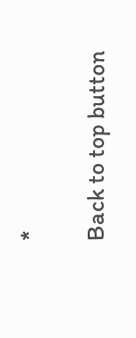*

Back to top button